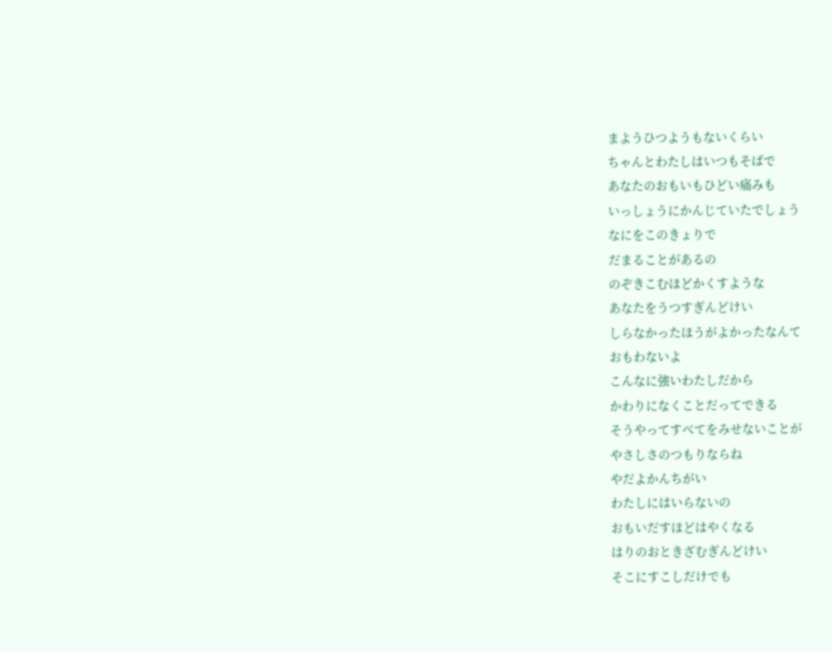まようひつようもないくらい
ちゃんとわたしはいつもそばで
あなたのおもいもひどい痛みも
いっしょうにかんじていたでしょう
なにをこのきょりで
だまることがあるの
のぞきこむほどかくすような
あなたをうつすぎんどけい
しらなかったほうがよかったなんて
おもわないよ
こんなに強いわたしだから
かわりになくことだってできる
そうやってすべてをみせないことが
やさしさのつもりならね
やだよかんちがい
わたしにはいらないの
おもいだすほどはやくなる
はりのおときざむぎんどけい
そこにすこしだけでも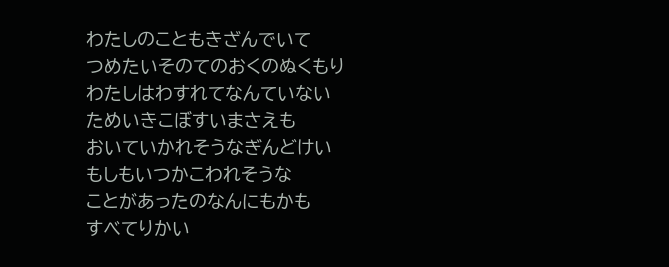わたしのこともきざんでいて
つめたいそのてのおくのぬくもり
わたしはわすれてなんていない
ためいきこぼすいまさえも
おいていかれそうなぎんどけい
もしもいつかこわれそうな
ことがあったのなんにもかも
すべてりかい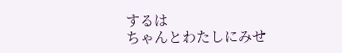するは
ちゃんとわたしにみせ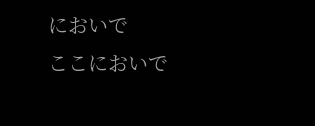においで
ここにおいで